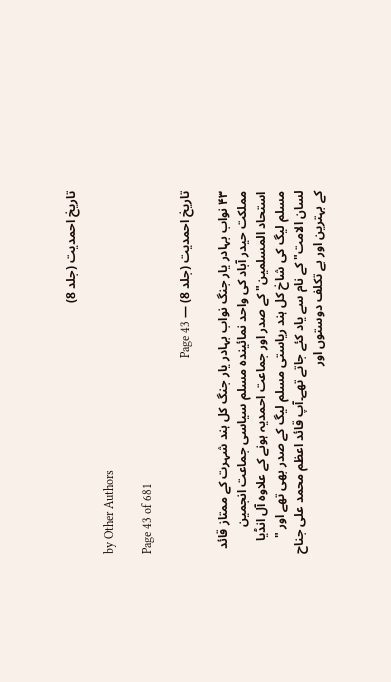تاریخ احمدیت (جلد 8)

by Other Authors

Page 43 of 681

تاریخ احمدیت (جلد 8) — Page 43

۴۳ نواب بہادر یار جنگ نواب بہادر یار جنگ کل ہند شہرت کے ممتاز قائد مملکت حیدر آباد کی واحد نمائیندہ مسلم سیاسی جماعت انجمین استحاد المسلمین" کے صدر اور جماعت احمدیہ ہونے کے علاوہ آل انڈیا مسلم لیگ کی شاخ کل ہند ریاستی مسلم لیگ کے صدر بھی تھے اور " لسان الامت" کے نام سے یاد کئے جاتے تھے۔آپ قائد اعظم محمد علی جناح کے بہترین اور بے تکلف دوستوں اور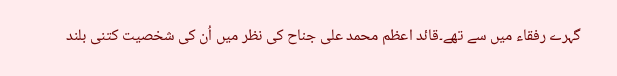گہرے رفقاء میں سے تھے۔قائد اعظم محمد علی جناح کی نظر میں اُن کی شخصیت کتنی بلند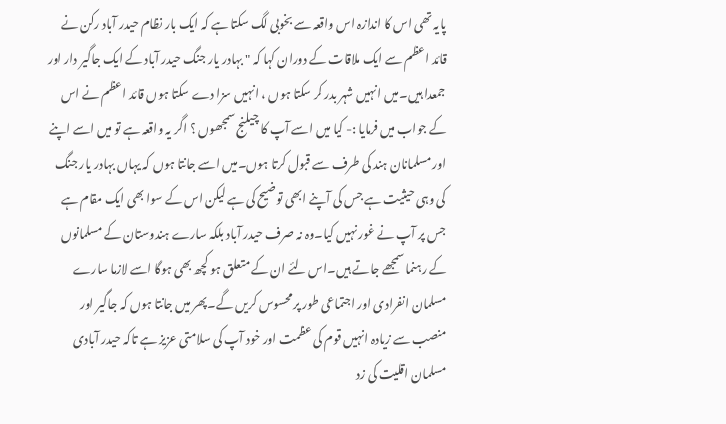پایہ تھی اس کا اندازہ اس واقعہ سے بخوبی لگ سکتا ہے کہ ایک بار نظام حیدر آباد رکن نے قائد اعظم سے ایک ملاقات کے دوران کہا کہ " بہادر یار جنگ حیدر آباد کے ایک جاگیر دار اور جمعدا ہیں۔میں انہیں شہر بدر کر سکتا ہوں ، انہیں سزا دے سکتا ہوں قائد اعظم نے اس کے جواب میں فرمایا :- کیا میں اسے آپ کا چیلنج سمجھوں ؟ اگر یہ واقعہ ہے تو میں اسے اپنے اور مسلمانان ہند کی طرف سے قبول کرتا ہوں۔میں اسے جانتا ہوں کہ یہاں بہادر یار جنگ کی وہی حیثیت ہے جس کی آپنے ابھی توضیح کی ہے لیکن اس کے سوا بھی ایک مقام ہے جس پر آپ نے غور نہیں کیا۔وہ نہ صرف حیدر آباد بلکہ سارے ہندوستان کے مسلمانوں کے رہنما سمجھے جاتے ہیں۔اس لئے ان کے متعلق ہو کچھ بھی ہوگا اسے لازما سارے مسلمان انفرادی اور اجتماعی طور پر محسوس کریں گے۔پھر میں جانتا ہوں کہ جاگیر اور منصب سے زیادہ انہیں قوم کی عظمت اور خود آپ کی سلامتی عزیز ہے تاکہ حیدر آبادی مسلمان اقلیت کی زد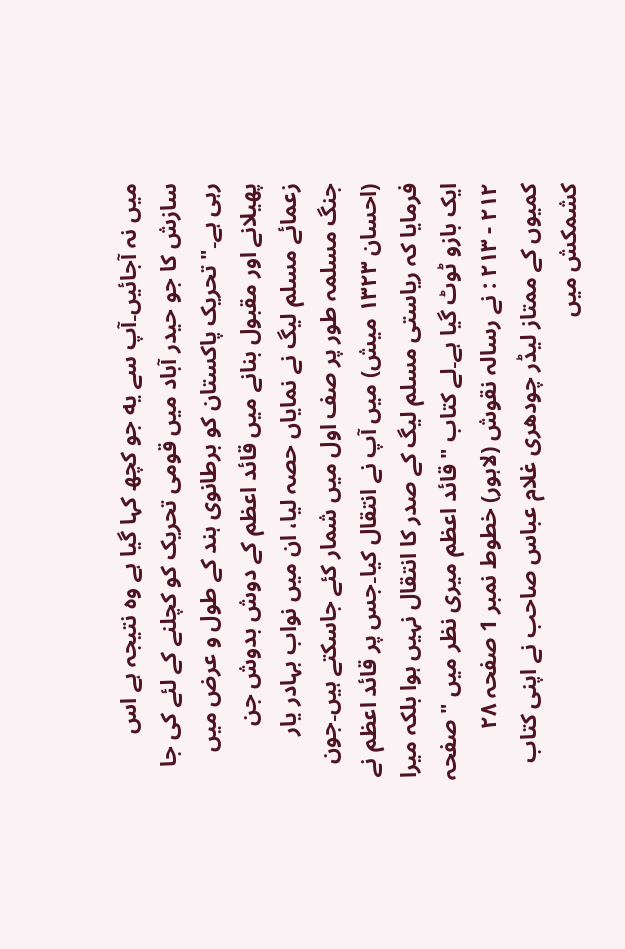میں نہ آجائیں۔آپ سے يه جو کچھ کہا گیا ہے وہ نتیجہ ہے اس سازش کا جو حیدر آباد میں قومی تحریک کو کچلنے کے لئے کی جا رہی ہے۔" تحریک پاکستان کو برطانوی ہند کے طول و عرض میں پھیلانے اور مقبول بنانے میں قائد اعظم کے دوش بدوش جن زعمائے مسلم لیگ نے نمایاں حصہ لیا، ان میں نواب بہادر یار جنگ مسلمہ طور پر صف اول میں شمار کئے جاسکتے ہیں۔جون (احسان ۱۳۲۳ میش) میں آپ نے انتقال کیا۔جس پر قائد اعظم نے فرمایا کہ ریاستی مسلم لیگ کے صدر کا انتقال نہیں ہوا بلکہ میرا ایک بازو ٹوٹ گیا ہے۔لے کتاب " قائد اعظم میری نظر میں " صفحہ ۲۱۲ - ۲۱۳ : نے رسالہ نقوش (لاہور) خطوط نمبر 1 صفحہ ۲۸ کمیوں کے ممتاز لیڈر چودھری غلام عباس صاحب نے اپنی کتاب کشمکش میں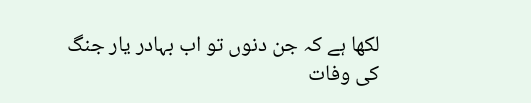لکھا ہے کہ جن دنوں تو اب بہادر یار جنگ کی وفات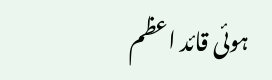ہوئی قائد اعظم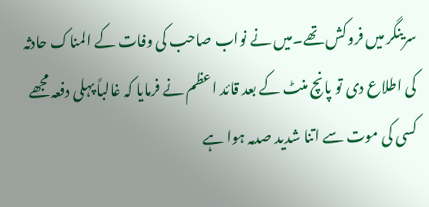سرینگر میں فروکش تھے۔میں نے نواب صاحب کی وفات کے المناک حادثہ کی اطلاع دی تو پانچ منٹ کے بعد قائد اعظم نے فرمایا کہ غالباً پہلی دفعہ مجھے کسی کی موت سے اتنا شدید صدمہ ہوا ہے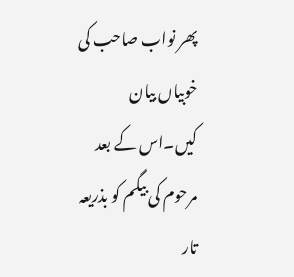پھر نواب صاحب کی خوبیاں بیان کیں۔اس کے بعد مرحوم کی بیگم کو بذریعہ تار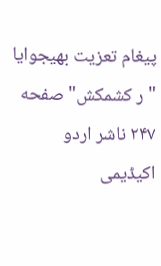پیغام تعزیت بھیجوایا " ر کشمکش" صفحه ۲۴۷ ناشر اردو اکیڈیمی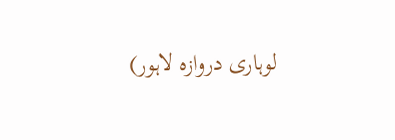لوہاری دروازہ لاہور)